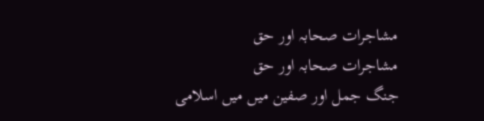مشاجرات صحابہ اور حق
مشاجرات صحابہ اور حق
جنگ جمل اور صفین میں میں اسلامی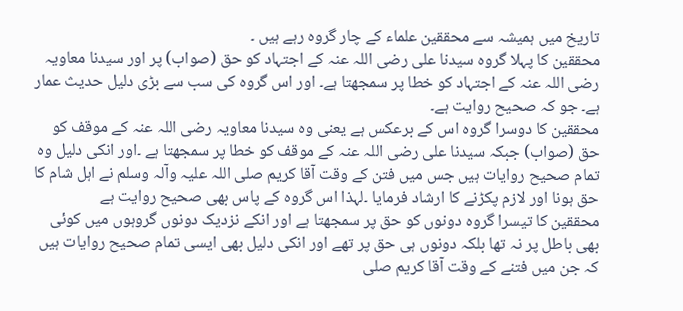تاریخ میں ہمیشہ سے محققین علماء کے چار گروہ رہے ہیں ۔
محققین کا پہلا گروہ سیدنا علی رضی اللہ عنہ کے اجتہاد کو حق (صواب) پر اور سیدنا معاویہ رضی اللہ عنہ کے اجتہاد کو خطا پر سمجھتا ہے۔ اور اس گروہ کی سب سے بڑی دلیل حدیث عمار ہے۔ جو کہ صحیح روایت ہے۔
محققین کا دوسرا گروہ اس کے برعکس ہے یعنی وہ سیدنا معاویہ رضی اللہ عنہ کے موقف کو حق (صواب) جبکہ سیدنا علی رضی اللہ عنہ کے موقف کو خطا پر سمجھتا ہے ۔اور انکی دلیل وہ تمام صحیح روایات ہیں جس میں فتن کے وقت آقا کریم صلی اللہ علیہ وآلہ وسلم نے اہل شام کا حق ہونا اور لازم پکڑنے کا ارشاد فرمایا ۔لہذا اس گروہ کے پاس بھی صحیح روایت ہے
محققین کا تیسرا گروہ دونوں کو حق پر سمجھتا ہے اور انکے نزدیک دونوں گروہوں میں کوئی بھی باطل پر نہ تھا بلکہ دونوں ہی حق پر تھے اور انکی دلیل بھی ایسی تمام صحیح روایات ہیں کہ جن میں فتنے کے وقت آقا کریم صلی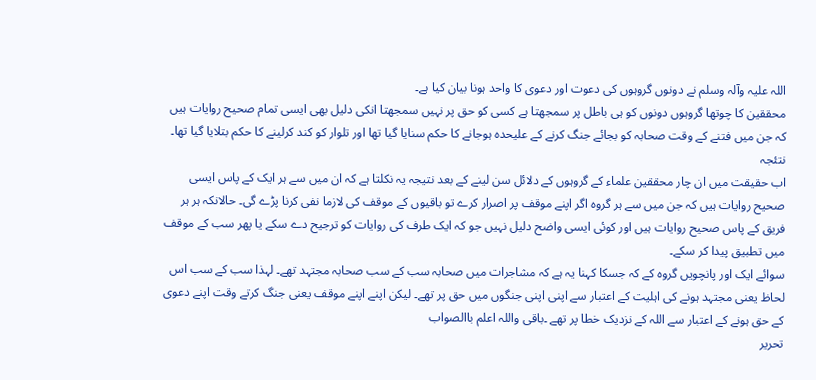اللہ علیہ وآلہ وسلم نے دونوں گروہوں کی دعوت اور دعوی کا واحد ہونا بیان کیا ہے۔
محققین کا چوتھا گروہوں دونوں کو ہی باطل پر سمجھتا ہے کسی کو حق پر نہیں سمجھتا انکی دلیل بھی ایسی تمام صحیح روایات ہیں کہ جن میں فتنے کے وقت صحابہ کو بجائے جنگ کرنے کے علیحدہ ہوجانے کا حکم سنایا گیا تھا اور تلوار کو کند کرلینے کا حکم بتلایا گیا تھا۔
نتئجہ
اب حقیقت میں ان چار محققین علماء کے گروہوں کے دلائل سن لینے کے بعد نتیجہ یہ نکلتا ہے کہ ان میں سے ہر ایک کے پاس ایسی صحیح روایات ہیں کہ جن میں سے ہر گروہ اگر اپنے موقف پر اصرار کرے تو باقیوں کے موقف کی لازما نفی کرنا پڑے گی۔ حالانکہ ہر ہر فریق کے پاس صحیح روایات ہیں اور کوئی ایسی واضح دلیل نہیں جو کہ ایک طرف کی روایات کو ترجیح دے سکے یا پھر سب کے موقف میں تطبیق پیدا کر سکے۔
سوائے ایک اور پانچویں گروہ کے کہ جسکا کہنا یہ ہے کہ مشاجرات میں صحابہ سب کے سب صحابہ مجتہد تھے۔ لہذا سب کے سب اس لحاظ یعنی مجتہد ہونے کی اہلیت کے اعتبار سے اپنی اپنی جنگوں میں حق پر تھے۔ لیکن اپنے اپنے موقف یعنی جنگ کرتے وقت اپنے دعوی کے حق ہونے کے اعتبار سے اللہ کے نزدیک خطا پر تھے ۔باقی واللہ اعلم باالصواب
تحریر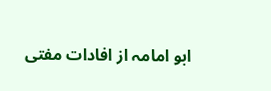ابو امامہ از افادات مفتی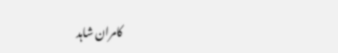کامران شاہد